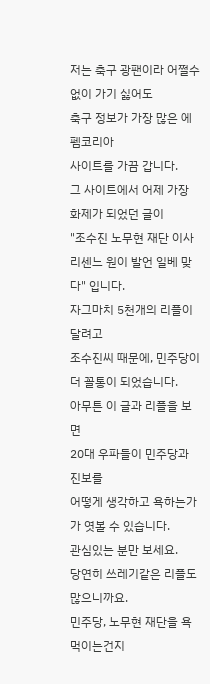저는 축구 광팬이라 어쩔수 없이 가기 싫어도
축구 정보가 가장 많은 에펨코리아
사이트를 가끔 갑니다.
그 사이트에서 어제 가장 화제가 되었던 글이
"조수진 노무현 재단 이사
리센느 원이 발언 일베 맞다" 입니다.
자그마치 5천개의 리플이 달려고
조수진씨 때문에, 민주당이 더 꼴통이 되었습니다.
아무튼 이 글과 리플을 보면
20대 우파들이 민주당과 진보를
어떻게 생각하고 욕하는가가 엿볼 수 있습니다.
관심있는 분만 보세요.
당연히 쓰레기같은 리플도 많으니까요.
민주당, 노무현 재단을 욕 먹이는건지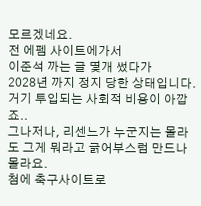모르겠네요.
전 에펨 사이트에가서
이준석 까는 글 몇개 썼다가
2028년 까지 정지 당한 상태입니다.
거기 투입되는 사회적 비용이 아깝죠..
그나저나, 리센느가 누군지는 몰라도 그게 뭐라고 긁어부스럼 만드나 몰라요.
첨에 축구사이트로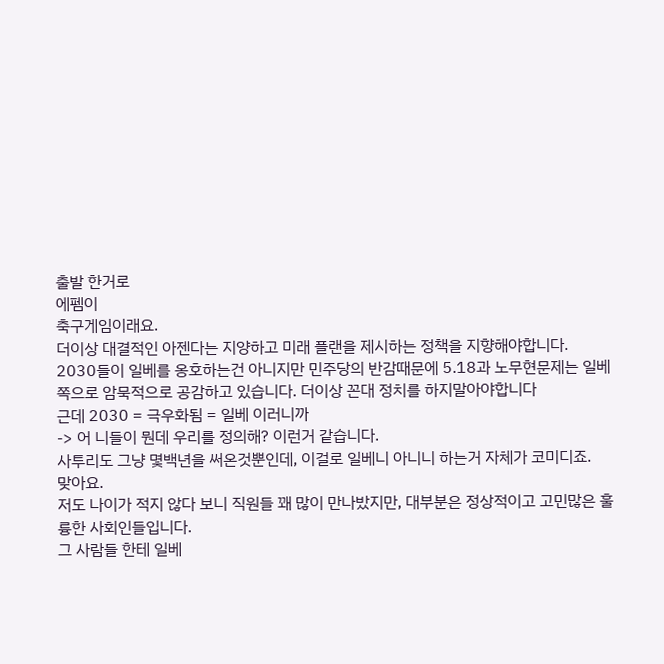출발 한거로
에펨이
축구게임이래요.
더이상 대결적인 아젠다는 지양하고 미래 플랜을 제시하는 정책을 지향해야합니다.
2030들이 일베를 옹호하는건 아니지만 민주당의 반감때문에 5.18과 노무현문제는 일베쪽으로 암묵적으로 공감하고 있습니다. 더이상 꼰대 정치를 하지말아야합니다
근데 2030 = 극우화됨 = 일베 이러니까
-> 어 니들이 뭔데 우리를 정의해? 이런거 같습니다.
사투리도 그냥 몇백년을 써온것뿐인데, 이걸로 일베니 아니니 하는거 자체가 코미디죠.
맞아요.
저도 나이가 적지 않다 보니 직원들 꽤 많이 만나밨지만, 대부분은 정상적이고 고민많은 훌륭한 사회인들입니다.
그 사람들 한테 일베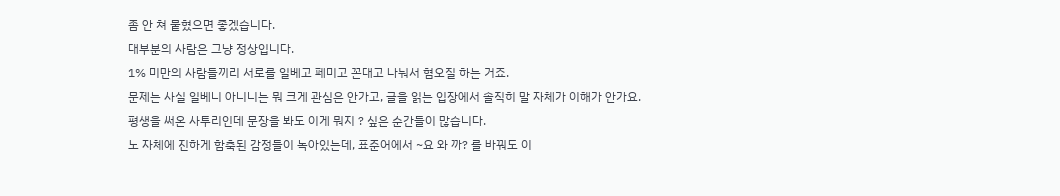좀 안 쳐 뭍혔으면 좋겠습니다.
대부분의 사람은 그냥 정상입니다.
1% 미만의 사람들끼리 서로를 일베고 페미고 꼰대고 나눠서 혐오질 하는 거죠.
문제는 사실 일베니 아니니는 뭐 크게 관심은 안가고, 글을 읽는 입장에서 솔직히 말 자체가 이해가 안가요.
평생을 써온 사투리인데 문장을 봐도 이게 뭐지 ? 싶은 순간들이 많습니다.
노 자체에 진하게 함축된 감정들이 녹아있는데, 표준어에서 ~요 와 까? 를 바꿔도 이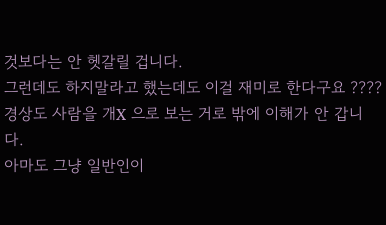것보다는 안 헷갈릴 겁니다.
그런데도 하지말라고 했는데도 이걸 재미로 한다구요 ????
경상도 사람을 개X 으로 보는 거로 밖에 이해가 안 갑니다.
아마도 그냥 일반인이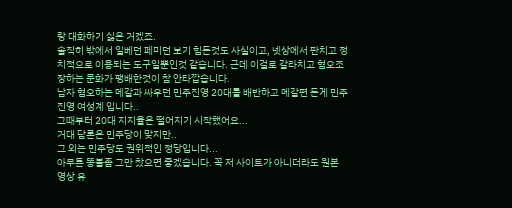랑 대화하기 싫은 거겠죠.
솔직히 밖에서 일베던 페미던 보기 힘든것도 사실이고, 넷상에서 판치고 정치적으로 이용되는 도구일뿐인것 같습니다. 근데 이걸로 갈라치고 혐오조장하는 문화가 팽배한것이 참 안타깝습니다.
남자 혐오하는 메갈과 싸우던 민주진영 20대를 배반하고 메갈편 든게 민주진영 여성계 입니다..
그때부터 20대 지지율은 떨어지기 시작했어요...
거대 담론은 민주당이 맞지만..
그 외는 민주당도 권위적인 정당입니다...
아무튼 똥볼좀 그만 찼으면 좋겠습니다. 꼭 저 사이트가 아니더라도 원본 영상 유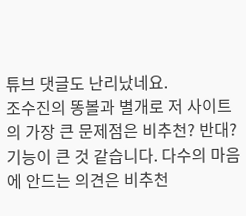튜브 댓글도 난리났네요.
조수진의 똥볼과 별개로 저 사이트의 가장 큰 문제점은 비추천? 반대? 기능이 큰 것 같습니다. 다수의 마음에 안드는 의견은 비추천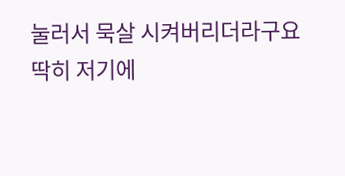눌러서 묵살 시켜버리더라구요
딱히 저기에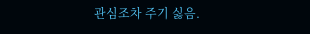관심조차 주기 싫음.